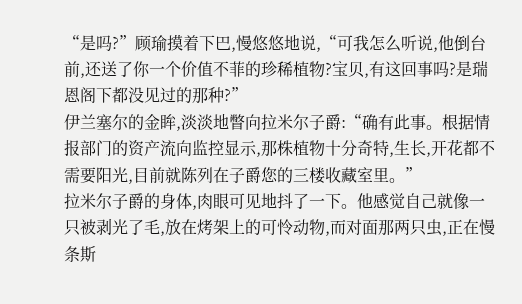“是吗?”顾瑜摸着下巴,慢悠悠地说,“可我怎么听说,他倒台前,还送了你一个价值不菲的珍稀植物?宝贝,有这回事吗?是瑞恩阁下都没见过的那种?”
伊兰塞尔的金眸,淡淡地瞥向拉米尔子爵:“确有此事。根据情报部门的资产流向监控显示,那株植物十分奇特,生长,开花都不需要阳光,目前就陈列在子爵您的三楼收藏室里。”
拉米尔子爵的身体,肉眼可见地抖了一下。他感觉自己就像一只被剥光了毛,放在烤架上的可怜动物,而对面那两只虫,正在慢条斯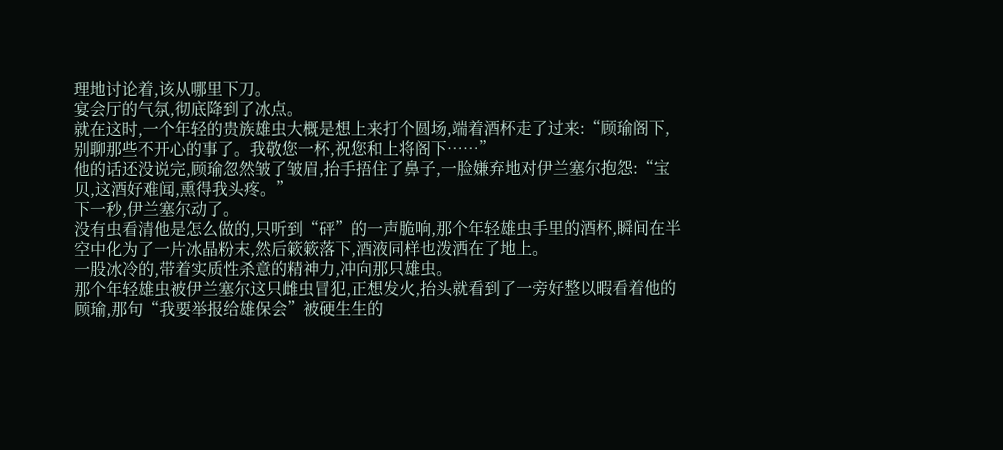理地讨论着,该从哪里下刀。
宴会厅的气氛,彻底降到了冰点。
就在这时,一个年轻的贵族雄虫大概是想上来打个圆场,端着酒杯走了过来:“顾瑜阁下,别聊那些不开心的事了。我敬您一杯,祝您和上将阁下……”
他的话还没说完,顾瑜忽然皱了皱眉,抬手捂住了鼻子,一脸嫌弃地对伊兰塞尔抱怨:“宝贝,这酒好难闻,熏得我头疼。”
下一秒,伊兰塞尔动了。
没有虫看清他是怎么做的,只听到“砰”的一声脆响,那个年轻雄虫手里的酒杯,瞬间在半空中化为了一片冰晶粉末,然后簌簌落下,酒液同样也泼洒在了地上。
一股冰冷的,带着实质性杀意的精神力,冲向那只雄虫。
那个年轻雄虫被伊兰塞尔这只雌虫冒犯,正想发火,抬头就看到了一旁好整以暇看着他的顾瑜,那句“我要举报给雄保会”被硬生生的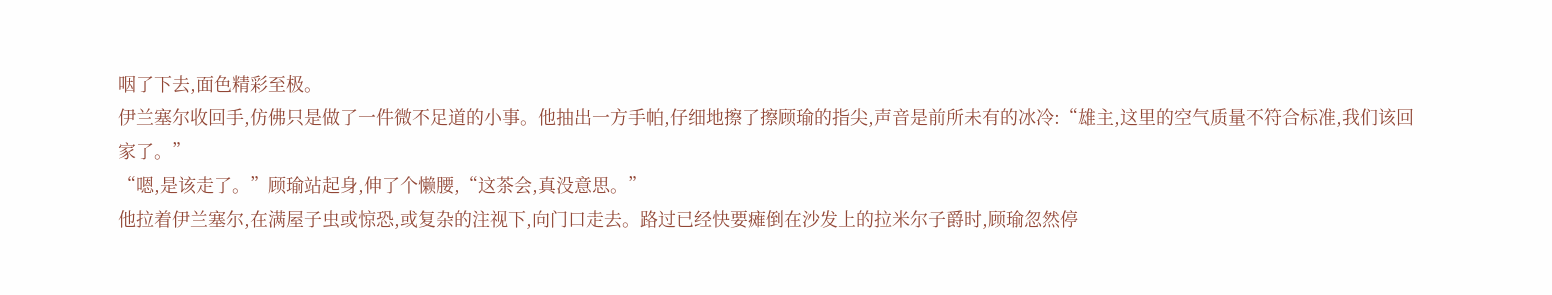咽了下去,面色精彩至极。
伊兰塞尔收回手,仿佛只是做了一件微不足道的小事。他抽出一方手帕,仔细地擦了擦顾瑜的指尖,声音是前所未有的冰冷:“雄主,这里的空气质量不符合标准,我们该回家了。”
“嗯,是该走了。”顾瑜站起身,伸了个懒腰,“这茶会,真没意思。”
他拉着伊兰塞尔,在满屋子虫或惊恐,或复杂的注视下,向门口走去。路过已经快要瘫倒在沙发上的拉米尔子爵时,顾瑜忽然停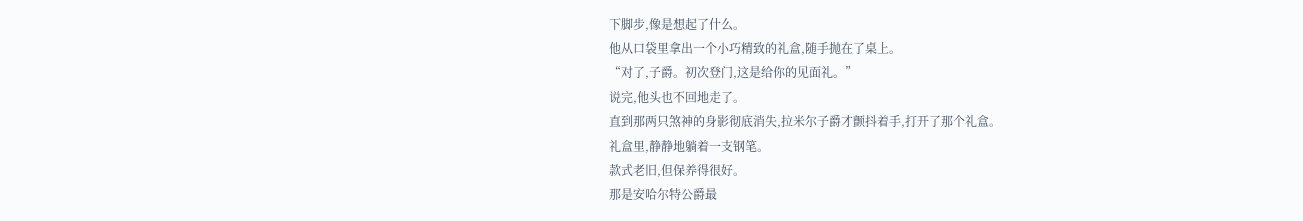下脚步,像是想起了什么。
他从口袋里拿出一个小巧精致的礼盒,随手抛在了桌上。
“对了,子爵。初次登门,这是给你的见面礼。”
说完,他头也不回地走了。
直到那两只煞神的身影彻底消失,拉米尔子爵才颤抖着手,打开了那个礼盒。
礼盒里,静静地躺着一支钢笔。
款式老旧,但保养得很好。
那是安哈尔特公爵最